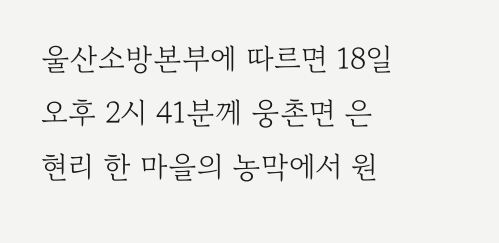울산소방본부에 따르면 18일 오후 2시 41분께 웅촌면 은현리 한 마을의 농막에서 원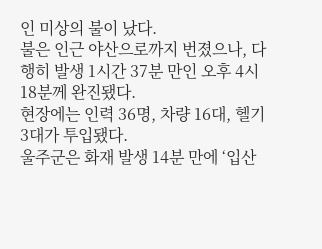인 미상의 불이 났다.
불은 인근 야산으로까지 번졌으나, 다행히 발생 1시간 37분 만인 오후 4시 18분께 완진됐다.
현장에는 인력 36명, 차량 16대, 헬기 3대가 투입됐다.
울주군은 화재 발생 14분 만에 ‘입산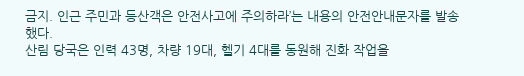금지. 인근 주민과 등산객은 안전사고에 주의하라’는 내용의 안전안내문자를 발송했다.
산림 당국은 인력 43명, 차량 19대, 헬기 4대를 동원해 진화 작업을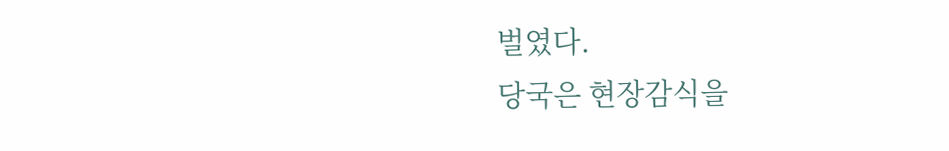벌였다.
당국은 현장감식을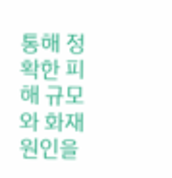통해 정확한 피해 규모와 화재 원인을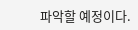파악할 예정이다.